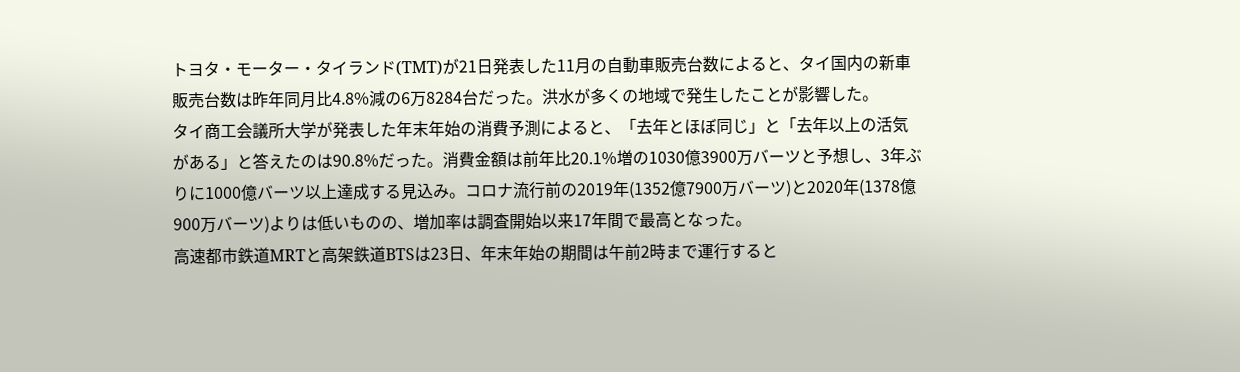トヨタ・モーター・タイランド(TMT)が21日発表した11月の自動車販売台数によると、タイ国内の新車販売台数は昨年同月比4.8%減の6万8284台だった。洪水が多くの地域で発生したことが影響した。
タイ商工会議所大学が発表した年末年始の消費予測によると、「去年とほぼ同じ」と「去年以上の活気がある」と答えたのは90.8%だった。消費金額は前年比20.1%増の1030億3900万バーツと予想し、3年ぶりに1000億バーツ以上達成する見込み。コロナ流行前の2019年(1352億7900万バーツ)と2020年(1378億900万バーツ)よりは低いものの、増加率は調査開始以来17年間で最高となった。
高速都市鉄道MRTと高架鉄道BTSは23日、年末年始の期間は午前2時まで運行すると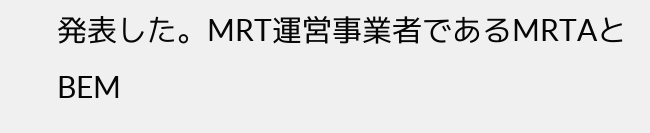発表した。MRT運営事業者であるMRTAとBEM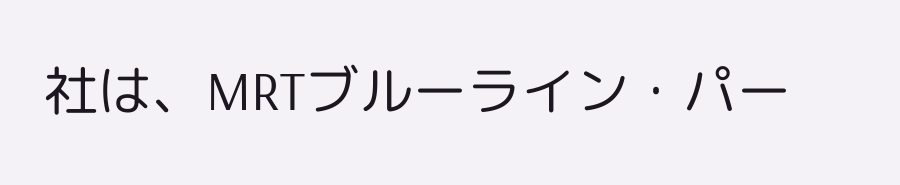社は、MRTブルーライン・パー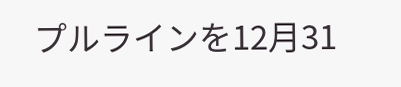プルラインを12月31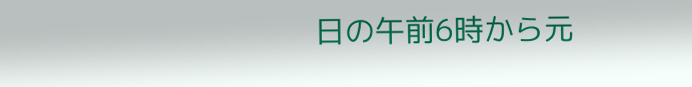日の午前6時から元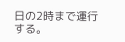日の2時まで運行する。